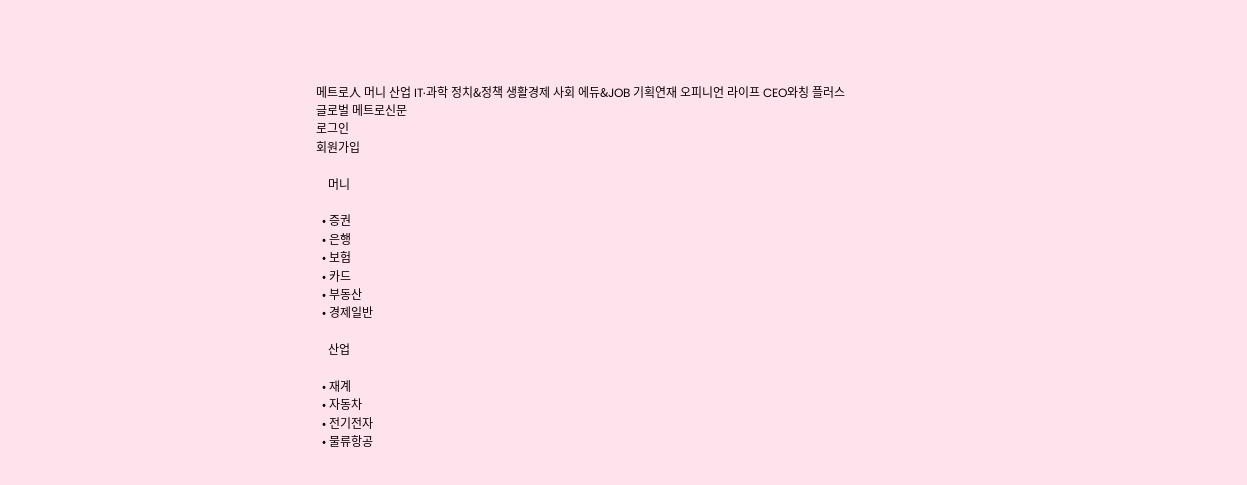메트로人 머니 산업 IT·과학 정치&정책 생활경제 사회 에듀&JOB 기획연재 오피니언 라이프 CEO와칭 플러스
글로벌 메트로신문
로그인
회원가입

    머니

  • 증권
  • 은행
  • 보험
  • 카드
  • 부동산
  • 경제일반

    산업

  • 재계
  • 자동차
  • 전기전자
  • 물류항공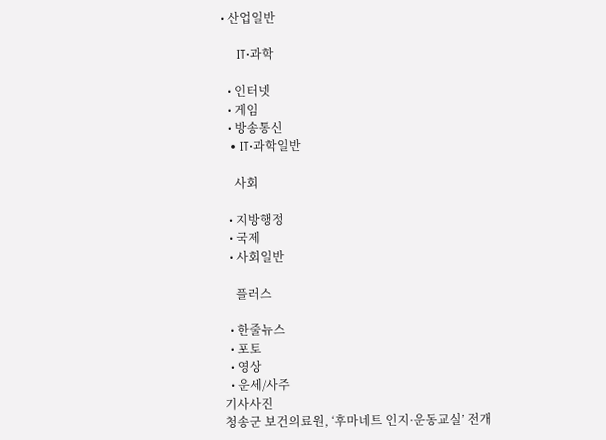• 산업일반

    IT·과학

  • 인터넷
  • 게임
  • 방송통신
  • IT·과학일반

    사회

  • 지방행정
  • 국제
  • 사회일반

    플러스

  • 한줄뉴스
  • 포토
  • 영상
  • 운세/사주
기사사진
청송군 보건의료원, ‘후마네트 인지·운동교실’ 전개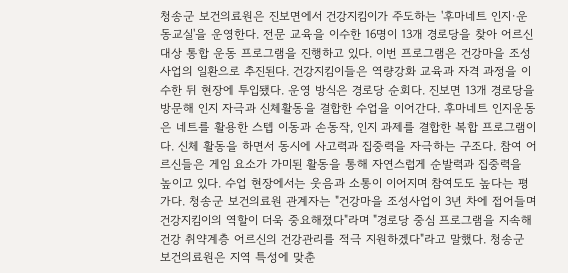청송군 보건의료원은 진보면에서 건강지킴이가 주도하는 '후마네트 인지·운동교실'을 운영한다. 전문 교육을 이수한 16명이 13개 경로당을 찾아 어르신 대상 통합 운동 프로그램을 진행하고 있다. 이번 프로그램은 건강마을 조성사업의 일환으로 추진된다. 건강지킴이들은 역량강화 교육과 자격 과정을 이수한 뒤 현장에 투입됐다. 운영 방식은 경로당 순회다. 진보면 13개 경로당을 방문해 인지 자극과 신체활동을 결합한 수업을 이어간다. 후마네트 인지운동은 네트를 활용한 스텝 이동과 손동작, 인지 과제를 결합한 복합 프로그램이다. 신체 활동을 하면서 동시에 사고력과 집중력을 자극하는 구조다. 참여 어르신들은 게임 요소가 가미된 활동을 통해 자연스럽게 순발력과 집중력을 높이고 있다. 수업 현장에서는 웃음과 소통이 이어지며 참여도도 높다는 평가다. 청송군 보건의료원 관계자는 "건강마을 조성사업이 3년 차에 접어들며 건강지킴이의 역할이 더욱 중요해졌다"라며 "경로당 중심 프로그램을 지속해 건강 취약계층 어르신의 건강관리를 적극 지원하겠다"라고 말했다. 청송군 보건의료원은 지역 특성에 맞춘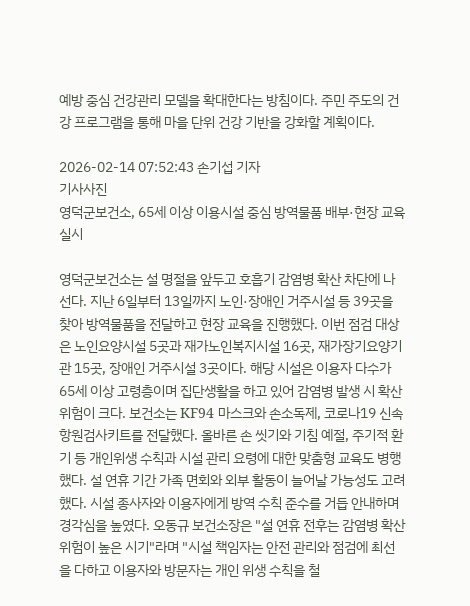예방 중심 건강관리 모델을 확대한다는 방침이다. 주민 주도의 건강 프로그램을 통해 마을 단위 건강 기반을 강화할 계획이다.

2026-02-14 07:52:43 손기섭 기자
기사사진
영덕군보건소, 65세 이상 이용시설 중심 방역물품 배부·현장 교육 실시

영덕군보건소는 설 명절을 앞두고 호흡기 감염병 확산 차단에 나선다. 지난 6일부터 13일까지 노인·장애인 거주시설 등 39곳을 찾아 방역물품을 전달하고 현장 교육을 진행했다. 이번 점검 대상은 노인요양시설 5곳과 재가노인복지시설 16곳, 재가장기요양기관 15곳, 장애인 거주시설 3곳이다. 해당 시설은 이용자 다수가 65세 이상 고령층이며 집단생활을 하고 있어 감염병 발생 시 확산 위험이 크다. 보건소는 KF94 마스크와 손소독제, 코로나19 신속항원검사키트를 전달했다. 올바른 손 씻기와 기침 예절, 주기적 환기 등 개인위생 수칙과 시설 관리 요령에 대한 맞춤형 교육도 병행했다. 설 연휴 기간 가족 면회와 외부 활동이 늘어날 가능성도 고려했다. 시설 종사자와 이용자에게 방역 수칙 준수를 거듭 안내하며 경각심을 높였다. 오동규 보건소장은 "설 연휴 전후는 감염병 확산 위험이 높은 시기"라며 "시설 책임자는 안전 관리와 점검에 최선을 다하고 이용자와 방문자는 개인 위생 수칙을 철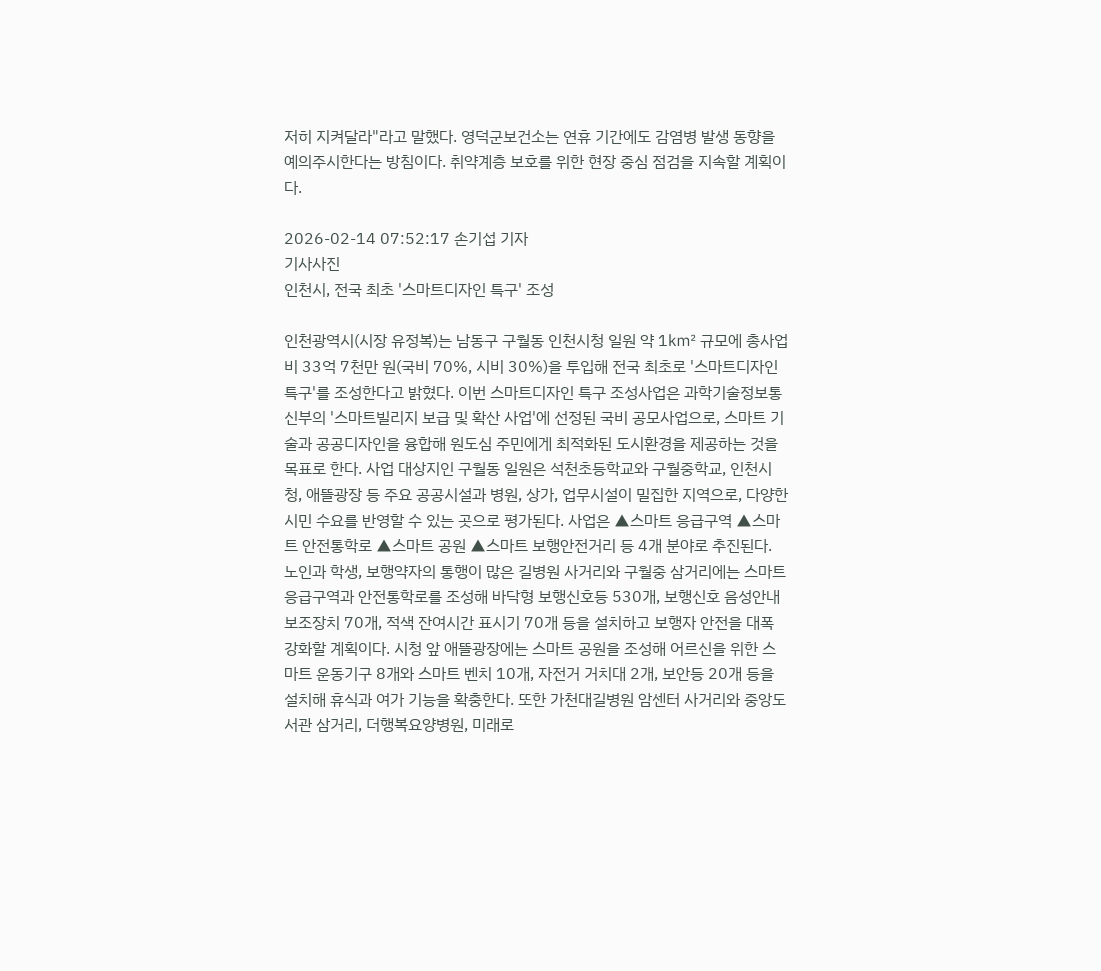저히 지켜달라"라고 말했다. 영덕군보건소는 연휴 기간에도 감염병 발생 동향을 예의주시한다는 방침이다. 취약계층 보호를 위한 현장 중심 점검을 지속할 계획이다.

2026-02-14 07:52:17 손기섭 기자
기사사진
인천시, 전국 최초 '스마트디자인 특구' 조성

인천광역시(시장 유정복)는 남동구 구월동 인천시청 일원 약 1㎢ 규모에 총사업비 33억 7천만 원(국비 70%, 시비 30%)을 투입해 전국 최초로 '스마트디자인 특구'를 조성한다고 밝혔다. 이번 스마트디자인 특구 조성사업은 과학기술정보통신부의 '스마트빌리지 보급 및 확산 사업'에 선정된 국비 공모사업으로, 스마트 기술과 공공디자인을 융합해 원도심 주민에게 최적화된 도시환경을 제공하는 것을 목표로 한다. 사업 대상지인 구월동 일원은 석천초등학교와 구월중학교, 인천시청, 애뜰광장 등 주요 공공시설과 병원, 상가, 업무시설이 밀집한 지역으로, 다양한 시민 수요를 반영할 수 있는 곳으로 평가된다. 사업은 ▲스마트 응급구역 ▲스마트 안전통학로 ▲스마트 공원 ▲스마트 보행안전거리 등 4개 분야로 추진된다. 노인과 학생, 보행약자의 통행이 많은 길병원 사거리와 구월중 삼거리에는 스마트 응급구역과 안전통학로를 조성해 바닥형 보행신호등 530개, 보행신호 음성안내 보조장치 70개, 적색 잔여시간 표시기 70개 등을 설치하고 보행자 안전을 대폭 강화할 계획이다. 시청 앞 애뜰광장에는 스마트 공원을 조성해 어르신을 위한 스마트 운동기구 8개와 스마트 벤치 10개, 자전거 거치대 2개, 보안등 20개 등을 설치해 휴식과 여가 기능을 확충한다. 또한 가천대길병원 암센터 사거리와 중앙도서관 삼거리, 더행복요양병원, 미래로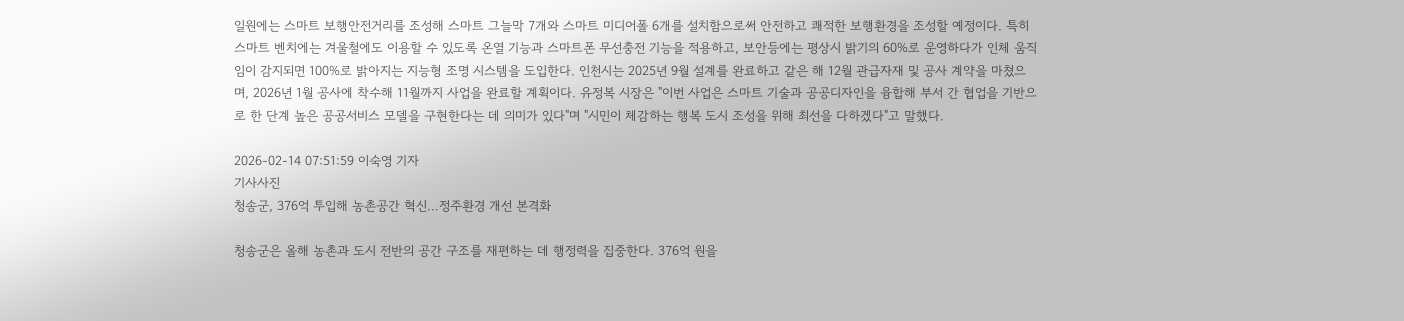일원에는 스마트 보행안전거리를 조성해 스마트 그늘막 7개와 스마트 미디어폴 6개를 설치함으로써 안전하고 쾌적한 보행환경을 조성할 예정이다. 특히 스마트 벤치에는 겨울철에도 이용할 수 있도록 온열 기능과 스마트폰 무선충전 기능을 적용하고, 보안등에는 평상시 밝기의 60%로 운영하다가 인체 움직임이 감지되면 100%로 밝아지는 지능형 조명 시스템을 도입한다. 인천시는 2025년 9월 설계를 완료하고 같은 해 12월 관급자재 및 공사 계약을 마쳤으며, 2026년 1월 공사에 착수해 11월까지 사업을 완료할 계획이다. 유정복 시장은 "이번 사업은 스마트 기술과 공공디자인을 융합해 부서 간 협업을 기반으로 한 단계 높은 공공서비스 모델을 구현한다는 데 의미가 있다"며 "시민이 체감하는 행복 도시 조성을 위해 최선을 다하겠다"고 말했다.

2026-02-14 07:51:59 이숙영 기자
기사사진
청송군, 376억 투입해 농촌공간 혁신…정주환경 개선 본격화

청송군은 올해 농촌과 도시 전반의 공간 구조를 재편하는 데 행정력을 집중한다. 376억 원을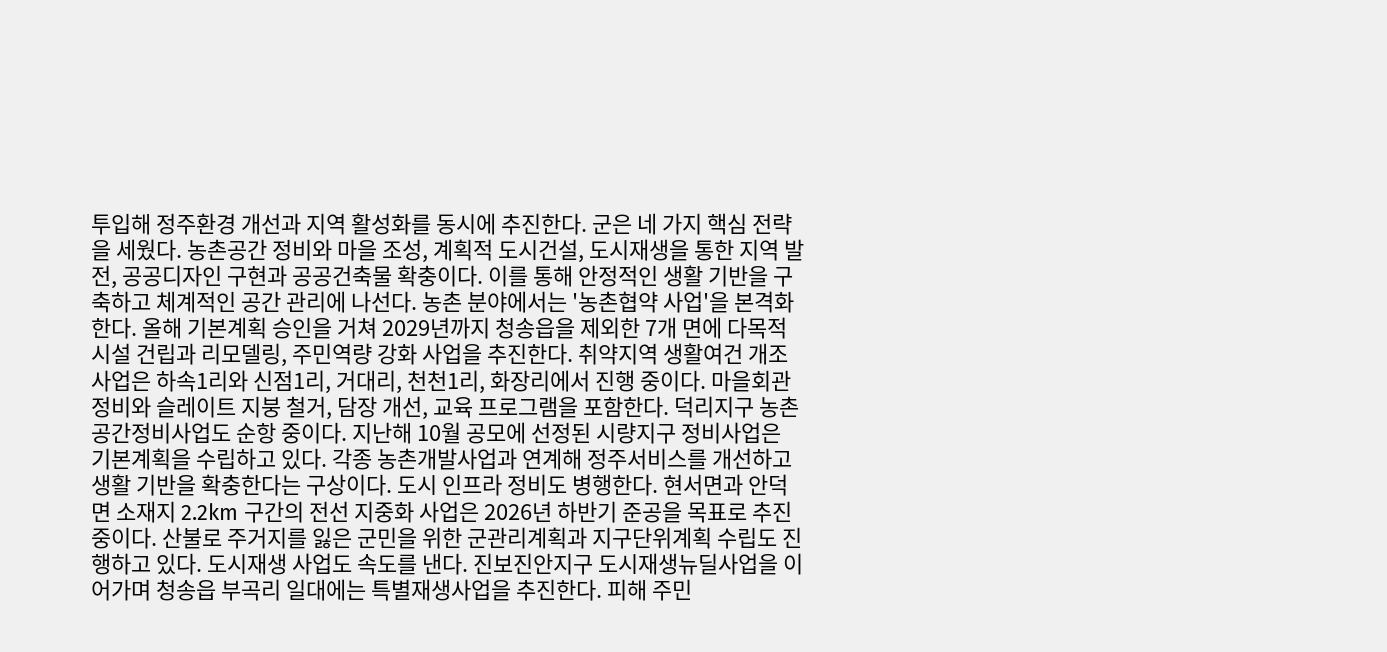투입해 정주환경 개선과 지역 활성화를 동시에 추진한다. 군은 네 가지 핵심 전략을 세웠다. 농촌공간 정비와 마을 조성, 계획적 도시건설, 도시재생을 통한 지역 발전, 공공디자인 구현과 공공건축물 확충이다. 이를 통해 안정적인 생활 기반을 구축하고 체계적인 공간 관리에 나선다. 농촌 분야에서는 '농촌협약 사업'을 본격화한다. 올해 기본계획 승인을 거쳐 2029년까지 청송읍을 제외한 7개 면에 다목적 시설 건립과 리모델링, 주민역량 강화 사업을 추진한다. 취약지역 생활여건 개조사업은 하속1리와 신점1리, 거대리, 천천1리, 화장리에서 진행 중이다. 마을회관 정비와 슬레이트 지붕 철거, 담장 개선, 교육 프로그램을 포함한다. 덕리지구 농촌공간정비사업도 순항 중이다. 지난해 10월 공모에 선정된 시량지구 정비사업은 기본계획을 수립하고 있다. 각종 농촌개발사업과 연계해 정주서비스를 개선하고 생활 기반을 확충한다는 구상이다. 도시 인프라 정비도 병행한다. 현서면과 안덕면 소재지 2.2km 구간의 전선 지중화 사업은 2026년 하반기 준공을 목표로 추진 중이다. 산불로 주거지를 잃은 군민을 위한 군관리계획과 지구단위계획 수립도 진행하고 있다. 도시재생 사업도 속도를 낸다. 진보진안지구 도시재생뉴딜사업을 이어가며 청송읍 부곡리 일대에는 특별재생사업을 추진한다. 피해 주민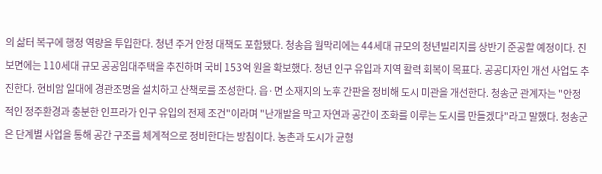의 삶터 복구에 행정 역량을 투입한다. 청년 주거 안정 대책도 포함됐다. 청송읍 월막리에는 44세대 규모의 청년빌리지를 상반기 준공할 예정이다. 진보면에는 110세대 규모 공공임대주택을 추진하며 국비 153억 원을 확보했다. 청년 인구 유입과 지역 활력 회복이 목표다. 공공디자인 개선 사업도 추진한다. 현비암 일대에 경관조명을 설치하고 산책로를 조성한다. 읍·면 소재지의 노후 간판을 정비해 도시 미관을 개선한다. 청송군 관계자는 "안정적인 정주환경과 충분한 인프라가 인구 유입의 전제 조건"이라며 "난개발을 막고 자연과 공간이 조화를 이루는 도시를 만들겠다"라고 말했다. 청송군은 단계별 사업을 통해 공간 구조를 체계적으로 정비한다는 방침이다. 농촌과 도시가 균형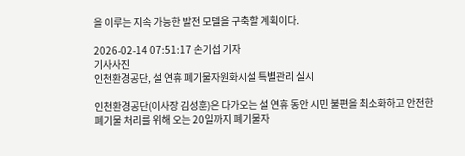을 이루는 지속 가능한 발전 모델을 구축할 계획이다.

2026-02-14 07:51:17 손기섭 기자
기사사진
인천환경공단, 설 연휴 폐기물자원화시설 특별관리 실시

인천환경공단(이사장 김성훈)은 다가오는 설 연휴 동안 시민 불편을 최소화하고 안전한 폐기물 처리를 위해 오는 20일까지 폐기물자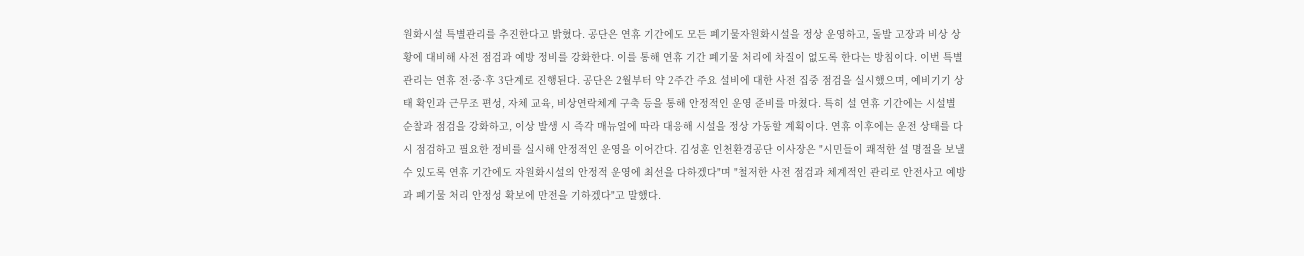원화시설 특별관리를 추진한다고 밝혔다. 공단은 연휴 기간에도 모든 폐기물자원화시설을 정상 운영하고, 돌발 고장과 비상 상황에 대비해 사전 점검과 예방 정비를 강화한다. 이를 통해 연휴 기간 폐기물 처리에 차질이 없도록 한다는 방침이다. 이번 특별관리는 연휴 전·중·후 3단계로 진행된다. 공단은 2월부터 약 2주간 주요 설비에 대한 사전 집중 점검을 실시했으며, 예비기기 상태 확인과 근무조 편성, 자체 교육, 비상연락체계 구축 등을 통해 안정적인 운영 준비를 마쳤다. 특히 설 연휴 기간에는 시설별 순찰과 점검을 강화하고, 이상 발생 시 즉각 매뉴얼에 따라 대응해 시설을 정상 가동할 계획이다. 연휴 이후에는 운전 상태를 다시 점검하고 필요한 정비를 실시해 안정적인 운영을 이어간다. 김성훈 인천환경공단 이사장은 "시민들이 쾌적한 설 명절을 보낼 수 있도록 연휴 기간에도 자원화시설의 안정적 운영에 최선을 다하겠다"며 "철저한 사전 점검과 체계적인 관리로 안전사고 예방과 폐기물 처리 안정성 확보에 만전을 기하겠다"고 말했다.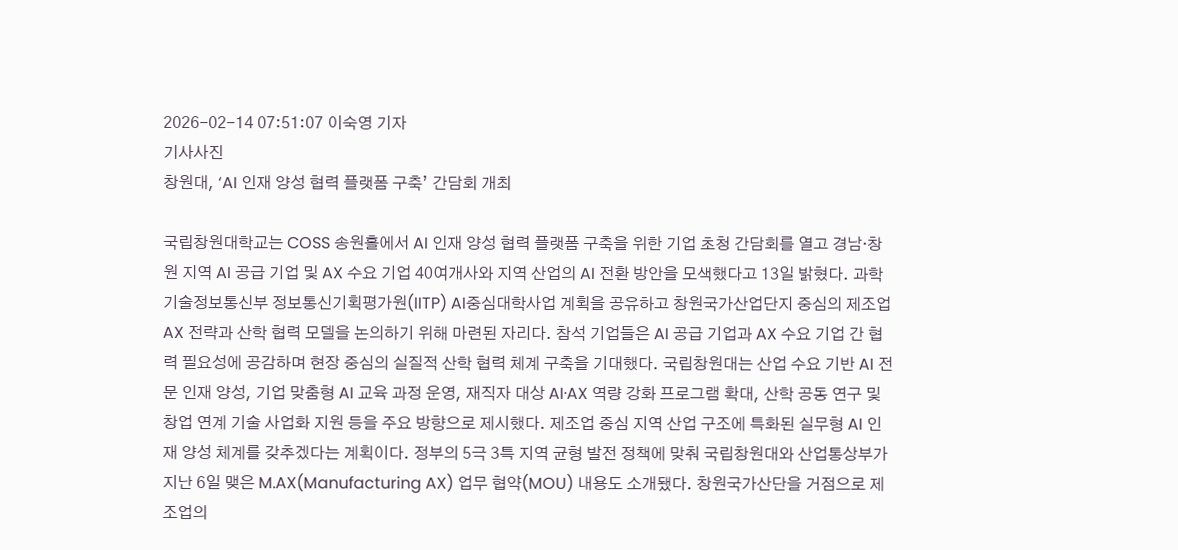2026-02-14 07:51:07 이숙영 기자
기사사진
창원대, ‘AI 인재 양성 협력 플랫폼 구축’ 간담회 개최

국립창원대학교는 COSS 송원홀에서 AI 인재 양성 협력 플랫폼 구축을 위한 기업 초청 간담회를 열고 경남·창원 지역 AI 공급 기업 및 AX 수요 기업 40여개사와 지역 산업의 AI 전환 방안을 모색했다고 13일 밝혔다. 과학기술정보통신부 정보통신기획평가원(IITP) AI중심대학사업 계획을 공유하고 창원국가산업단지 중심의 제조업 AX 전략과 산학 협력 모델을 논의하기 위해 마련된 자리다. 참석 기업들은 AI 공급 기업과 AX 수요 기업 간 협력 필요성에 공감하며 현장 중심의 실질적 산학 협력 체계 구축을 기대했다. 국립창원대는 산업 수요 기반 AI 전문 인재 양성, 기업 맞춤형 AI 교육 과정 운영, 재직자 대상 AI·AX 역량 강화 프로그램 확대, 산학 공동 연구 및 창업 연계 기술 사업화 지원 등을 주요 방향으로 제시했다. 제조업 중심 지역 산업 구조에 특화된 실무형 AI 인재 양성 체계를 갖추겠다는 계획이다. 정부의 5극 3특 지역 균형 발전 정책에 맞춰 국립창원대와 산업통상부가 지난 6일 맺은 M.AX(Manufacturing AX) 업무 협약(MOU) 내용도 소개됐다. 창원국가산단을 거점으로 제조업의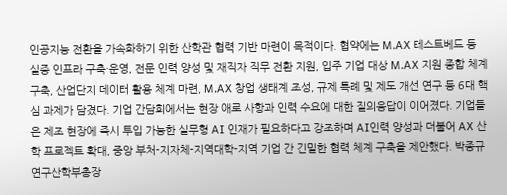인공지능 전환을 가속화하기 위한 산학관 협력 기반 마련이 목적이다. 협약에는 M.AX 테스트베드 등 실증 인프라 구축·운영, 전문 인력 양성 및 재직자 직무 전환 지원, 입주 기업 대상 M.AX 지원 종합 체계 구축, 산업단지 데이터 활용 체계 마련, M.AX 창업 생태계 조성, 규제 특례 및 제도 개선 연구 등 6대 핵심 과제가 담겼다. 기업 간담회에서는 현장 애로 사항과 인력 수요에 대한 질의응답이 이어졌다. 기업들은 제조 현장에 즉시 투입 가능한 실무형 AI 인재가 필요하다고 강조하며 AI인력 양성과 더불어 AX 산학 프로젝트 확대, 중앙 부처-지자체-지역대학-지역 기업 간 긴밀한 협력 체계 구축을 제안했다. 박종규 연구산학부총장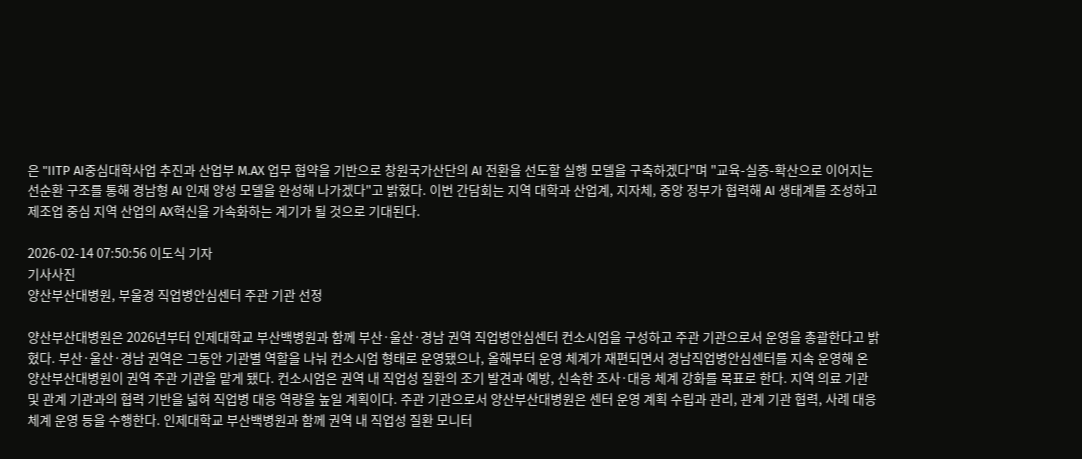은 "IITP AI중심대학사업 추진과 산업부 M.AX 업무 협약을 기반으로 창원국가산단의 AI 전환을 선도할 실행 모델을 구축하겠다"며 "교육-실증-확산으로 이어지는 선순환 구조를 통해 경남형 AI 인재 양성 모델을 완성해 나가겠다"고 밝혔다. 이번 간담회는 지역 대학과 산업계, 지자체, 중앙 정부가 협력해 AI 생태계를 조성하고 제조업 중심 지역 산업의 AX혁신을 가속화하는 계기가 될 것으로 기대된다.

2026-02-14 07:50:56 이도식 기자
기사사진
양산부산대병원, 부울경 직업병안심센터 주관 기관 선정

양산부산대병원은 2026년부터 인제대학교 부산백병원과 함께 부산·울산·경남 권역 직업병안심센터 컨소시엄을 구성하고 주관 기관으로서 운영을 총괄한다고 밝혔다. 부산·울산·경남 권역은 그동안 기관별 역할을 나눠 컨소시엄 형태로 운영됐으나, 올해부터 운영 체계가 재편되면서 경남직업병안심센터를 지속 운영해 온 양산부산대병원이 권역 주관 기관을 맡게 됐다. 컨소시엄은 권역 내 직업성 질환의 조기 발견과 예방, 신속한 조사·대응 체계 강화를 목표로 한다. 지역 의료 기관 및 관계 기관과의 협력 기반을 넓혀 직업병 대응 역량을 높일 계획이다. 주관 기관으로서 양산부산대병원은 센터 운영 계획 수립과 관리, 관계 기관 협력, 사례 대응 체계 운영 등을 수행한다. 인제대학교 부산백병원과 함께 권역 내 직업성 질환 모니터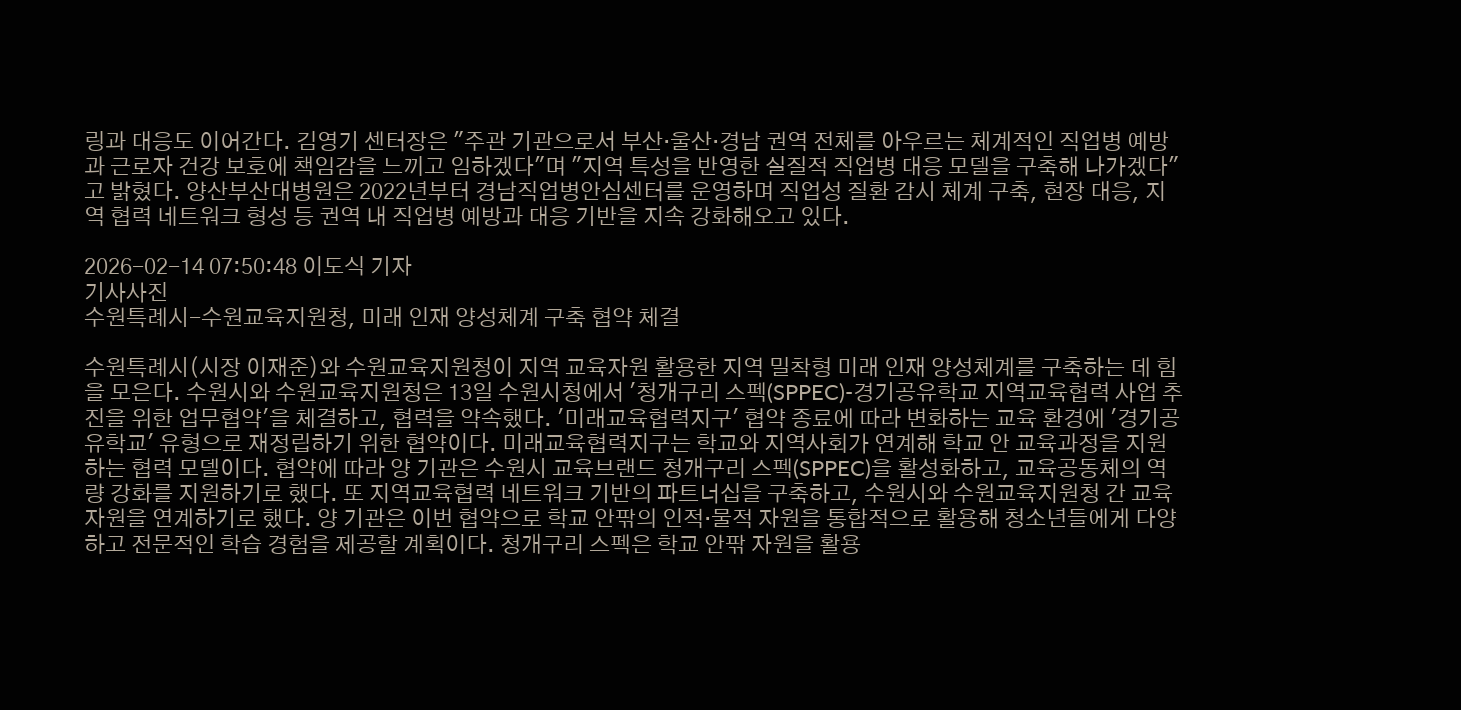링과 대응도 이어간다. 김영기 센터장은 "주관 기관으로서 부산·울산·경남 권역 전체를 아우르는 체계적인 직업병 예방과 근로자 건강 보호에 책임감을 느끼고 임하겠다"며 "지역 특성을 반영한 실질적 직업병 대응 모델을 구축해 나가겠다"고 밝혔다. 양산부산대병원은 2022년부터 경남직업병안심센터를 운영하며 직업성 질환 감시 체계 구축, 현장 대응, 지역 협력 네트워크 형성 등 권역 내 직업병 예방과 대응 기반을 지속 강화해오고 있다.

2026-02-14 07:50:48 이도식 기자
기사사진
수원특례시-수원교육지원청, 미래 인재 양성체계 구축 협약 체결

수원특례시(시장 이재준)와 수원교육지원청이 지역 교육자원 활용한 지역 밀착형 미래 인재 양성체계를 구축하는 데 힘을 모은다. 수원시와 수원교육지원청은 13일 수원시청에서 '청개구리 스펙(SPPEC)-경기공유학교 지역교육협력 사업 추진을 위한 업무협약'을 체결하고, 협력을 약속했다. '미래교육협력지구' 협약 종료에 따라 변화하는 교육 환경에 '경기공유학교' 유형으로 재정립하기 위한 협약이다. 미래교육협력지구는 학교와 지역사회가 연계해 학교 안 교육과정을 지원하는 협력 모델이다. 협약에 따라 양 기관은 수원시 교육브랜드 청개구리 스펙(SPPEC)을 활성화하고, 교육공동체의 역량 강화를 지원하기로 했다. 또 지역교육협력 네트워크 기반의 파트너십을 구축하고, 수원시와 수원교육지원청 간 교육 자원을 연계하기로 했다. 양 기관은 이번 협약으로 학교 안팎의 인적·물적 자원을 통합적으로 활용해 청소년들에게 다양하고 전문적인 학습 경험을 제공할 계획이다. 청개구리 스펙은 학교 안팎 자원을 활용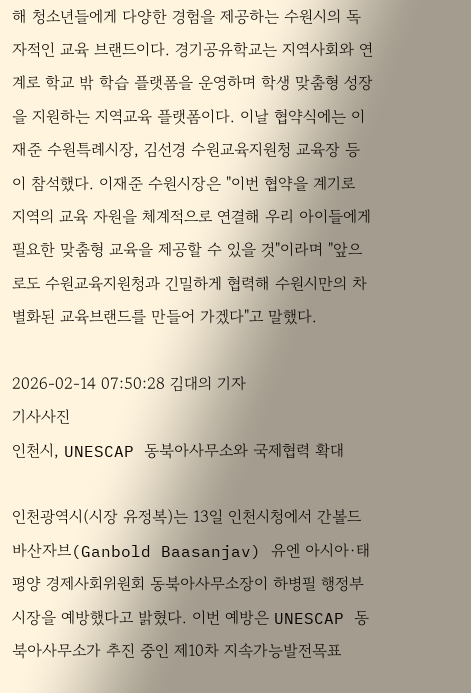해 청소년들에게 다양한 경험을 제공하는 수원시의 독자적인 교육 브랜드이다. 경기공유학교는 지역사회와 연계로 학교 밖 학습 플랫폼을 운영하며 학생 맞춤형 성장을 지원하는 지역교육 플랫폼이다. 이날 협약식에는 이재준 수원특례시장, 김선경 수원교육지원청 교육장 등이 참석했다. 이재준 수원시장은 "이번 협약을 계기로 지역의 교육 자원을 체계적으로 연결해 우리 아이들에게 필요한 맞춤형 교육을 제공할 수 있을 것"이라며 "앞으로도 수원교육지원청과 긴밀하게 협력해 수원시만의 차별화된 교육브랜드를 만들어 가겠다"고 말했다.

2026-02-14 07:50:28 김대의 기자
기사사진
인천시, UNESCAP 동북아사무소와 국제협력 확대

인천광역시(시장 유정복)는 13일 인천시청에서 간볼드 바산자브(Ganbold Baasanjav) 유엔 아시아·태평양 경제사회위원회 동북아사무소장이 하병필 행정부시장을 예방했다고 밝혔다. 이번 예방은 UNESCAP 동북아사무소가 추진 중인 제10차 지속가능발전목표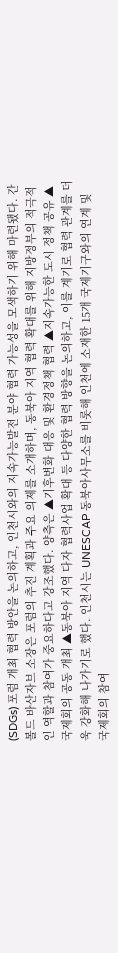(SDGs) 포럼 개최 협력 방안을 논의하고, 인천시와의 지속가능발전 분야 협력 가능성을 모색하기 위해 마련됐다. 간볼드 바산자브 소장은 포럼의 추진 계획과 주요 의제를 소개하며, 동북아 지역 협력 확대를 위해 지방정부의 적극적인 역할과 참여가 중요하다고 강조했다. 양측은 ▲기후변화 대응 및 환경정책 협력 ▲지속가능한 도시 정책 공유 ▲국제회의 공동 개최 ▲동북아 지역 다자 협력사업 확대 등 다양한 협력 방향을 논의하고, 이를 계기로 협력 관계를 더욱 강화해 나가기로 했다. 인천시는 UNESCAP 동북아사무소를 비롯해 인천에 소재한 15개 국제기구와의 연계 및 국제회의 참여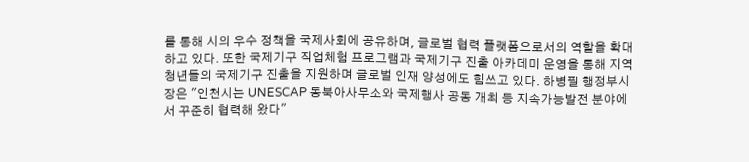를 통해 시의 우수 정책을 국제사회에 공유하며, 글로벌 협력 플랫폼으로서의 역할을 확대하고 있다. 또한 국제기구 직업체험 프로그램과 국제기구 진출 아카데미 운영을 통해 지역 청년들의 국제기구 진출을 지원하며 글로벌 인재 양성에도 힘쓰고 있다. 하병필 행정부시장은 "인천시는 UNESCAP 동북아사무소와 국제행사 공동 개최 등 지속가능발전 분야에서 꾸준히 협력해 왔다"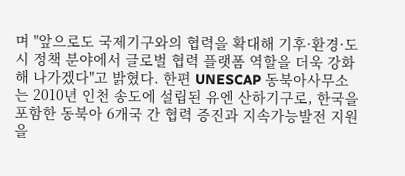며 "앞으로도 국제기구와의 협력을 확대해 기후·환경·도시 정책 분야에서 글로벌 협력 플랫폼 역할을 더욱 강화해 나가겠다"고 밝혔다. 한편 UNESCAP 동북아사무소는 2010년 인천 송도에 설립된 유엔 산하기구로, 한국을 포함한 동북아 6개국 간 협력 증진과 지속가능발전 지원을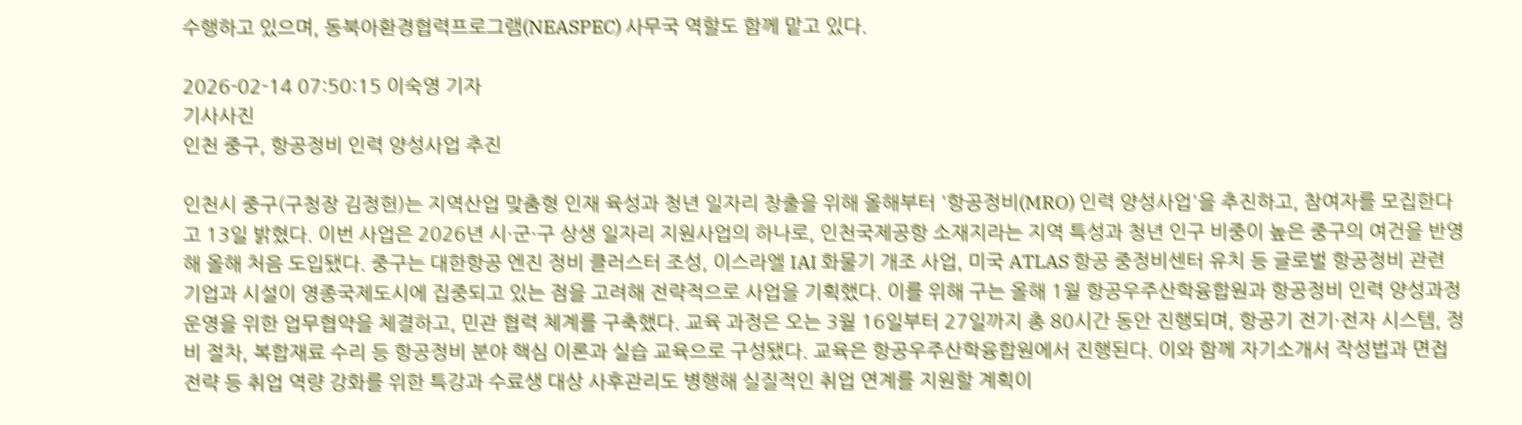수행하고 있으며, 동북아환경협력프로그램(NEASPEC) 사무국 역할도 함께 맡고 있다.

2026-02-14 07:50:15 이숙영 기자
기사사진
인천 중구, 항공정비 인력 양성사업 추진

인천시 중구(구청장 김정헌)는 지역산업 맞춤형 인재 육성과 청년 일자리 창출을 위해 올해부터 '항공정비(MRO) 인력 양성사업'을 추진하고, 참여자를 모집한다고 13일 밝혔다. 이번 사업은 2026년 시·군·구 상생 일자리 지원사업의 하나로, 인천국제공항 소재지라는 지역 특성과 청년 인구 비중이 높은 중구의 여건을 반영해 올해 처음 도입됐다. 중구는 대한항공 엔진 정비 클러스터 조성, 이스라엘 IAI 화물기 개조 사업, 미국 ATLAS 항공 중정비센터 유치 등 글로벌 항공정비 관련 기업과 시설이 영종국제도시에 집중되고 있는 점을 고려해 전략적으로 사업을 기획했다. 이를 위해 구는 올해 1월 항공우주산학융합원과 항공정비 인력 양성과정 운영을 위한 업무협약을 체결하고, 민관 협력 체계를 구축했다. 교육 과정은 오는 3월 16일부터 27일까지 총 80시간 동안 진행되며, 항공기 전기·전자 시스템, 정비 절차, 복합재료 수리 등 항공정비 분야 핵심 이론과 실습 교육으로 구성됐다. 교육은 항공우주산학융합원에서 진행된다. 이와 함께 자기소개서 작성법과 면접 전략 등 취업 역량 강화를 위한 특강과 수료생 대상 사후관리도 병행해 실질적인 취업 연계를 지원할 계획이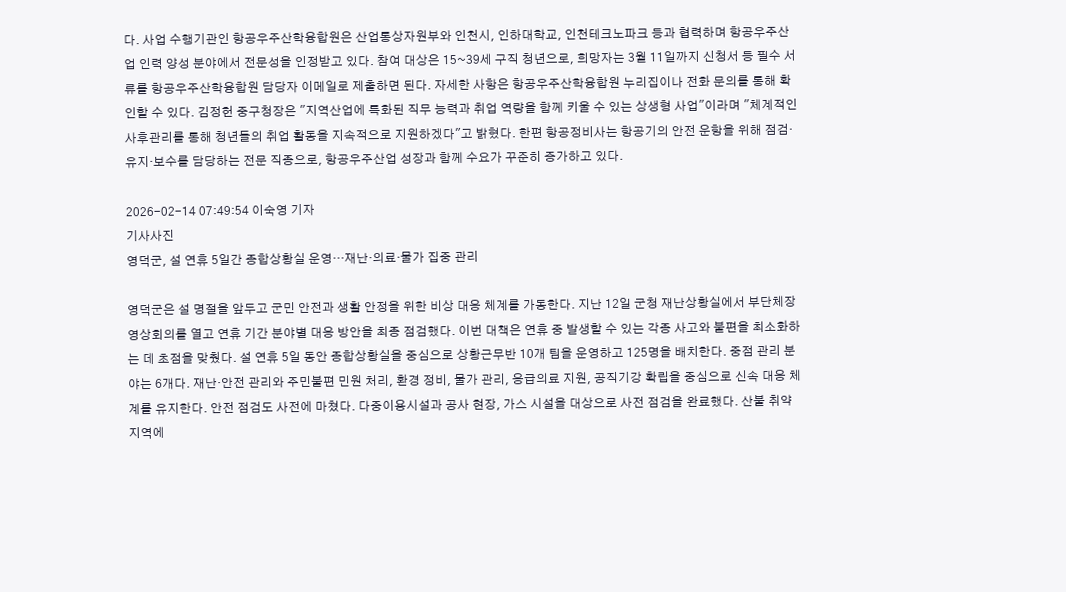다. 사업 수행기관인 항공우주산학융합원은 산업통상자원부와 인천시, 인하대학교, 인천테크노파크 등과 협력하며 항공우주산업 인력 양성 분야에서 전문성을 인정받고 있다. 참여 대상은 15~39세 구직 청년으로, 희망자는 3월 11일까지 신청서 등 필수 서류를 항공우주산학융합원 담당자 이메일로 제출하면 된다. 자세한 사항은 항공우주산학융합원 누리집이나 전화 문의를 통해 확인할 수 있다. 김정헌 중구청장은 "지역산업에 특화된 직무 능력과 취업 역량을 함께 키울 수 있는 상생형 사업"이라며 "체계적인 사후관리를 통해 청년들의 취업 활동을 지속적으로 지원하겠다"고 밝혔다. 한편 항공정비사는 항공기의 안전 운항을 위해 점검·유지·보수를 담당하는 전문 직종으로, 항공우주산업 성장과 함께 수요가 꾸준히 증가하고 있다.

2026-02-14 07:49:54 이숙영 기자
기사사진
영덕군, 설 연휴 5일간 종합상황실 운영…재난·의료·물가 집중 관리

영덕군은 설 명절을 앞두고 군민 안전과 생활 안정을 위한 비상 대응 체계를 가동한다. 지난 12일 군청 재난상황실에서 부단체장 영상회의를 열고 연휴 기간 분야별 대응 방안을 최종 점검했다. 이번 대책은 연휴 중 발생할 수 있는 각종 사고와 불편을 최소화하는 데 초점을 맞췄다. 설 연휴 5일 동안 종합상황실을 중심으로 상황근무반 10개 팀을 운영하고 125명을 배치한다. 중점 관리 분야는 6개다. 재난·안전 관리와 주민불편 민원 처리, 환경 정비, 물가 관리, 응급의료 지원, 공직기강 확립을 중심으로 신속 대응 체계를 유지한다. 안전 점검도 사전에 마쳤다. 다중이용시설과 공사 현장, 가스 시설을 대상으로 사전 점검을 완료했다. 산불 취약 지역에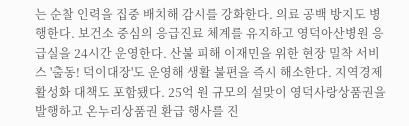는 순찰 인력을 집중 배치해 감시를 강화한다. 의료 공백 방지도 병행한다. 보건소 중심의 응급진료 체계를 유지하고 영덕아산병원 응급실을 24시간 운영한다. 산불 피해 이재민을 위한 현장 밀착 서비스 '출동! 덕이대장'도 운영해 생활 불편을 즉시 해소한다. 지역경제 활성화 대책도 포함됐다. 25억 원 규모의 설맞이 영덕사랑상품권을 발행하고 온누리상품권 환급 행사를 진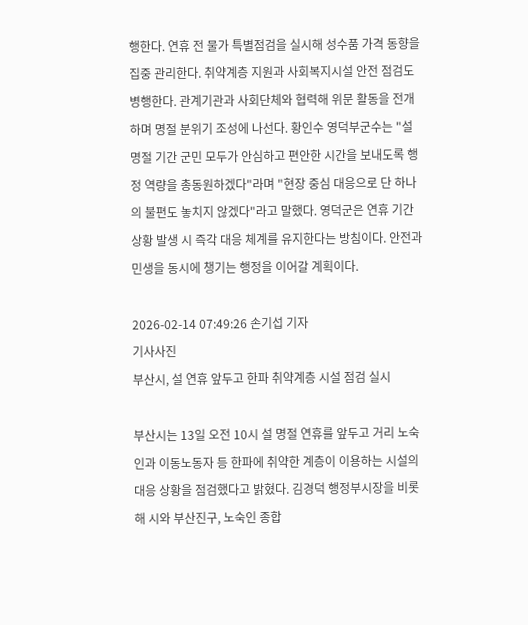행한다. 연휴 전 물가 특별점검을 실시해 성수품 가격 동향을 집중 관리한다. 취약계층 지원과 사회복지시설 안전 점검도 병행한다. 관계기관과 사회단체와 협력해 위문 활동을 전개하며 명절 분위기 조성에 나선다. 황인수 영덕부군수는 "설 명절 기간 군민 모두가 안심하고 편안한 시간을 보내도록 행정 역량을 총동원하겠다"라며 "현장 중심 대응으로 단 하나의 불편도 놓치지 않겠다"라고 말했다. 영덕군은 연휴 기간 상황 발생 시 즉각 대응 체계를 유지한다는 방침이다. 안전과 민생을 동시에 챙기는 행정을 이어갈 계획이다.

2026-02-14 07:49:26 손기섭 기자
기사사진
부산시, 설 연휴 앞두고 한파 취약계층 시설 점검 실시

부산시는 13일 오전 10시 설 명절 연휴를 앞두고 거리 노숙인과 이동노동자 등 한파에 취약한 계층이 이용하는 시설의 대응 상황을 점검했다고 밝혔다. 김경덕 행정부시장을 비롯해 시와 부산진구, 노숙인 종합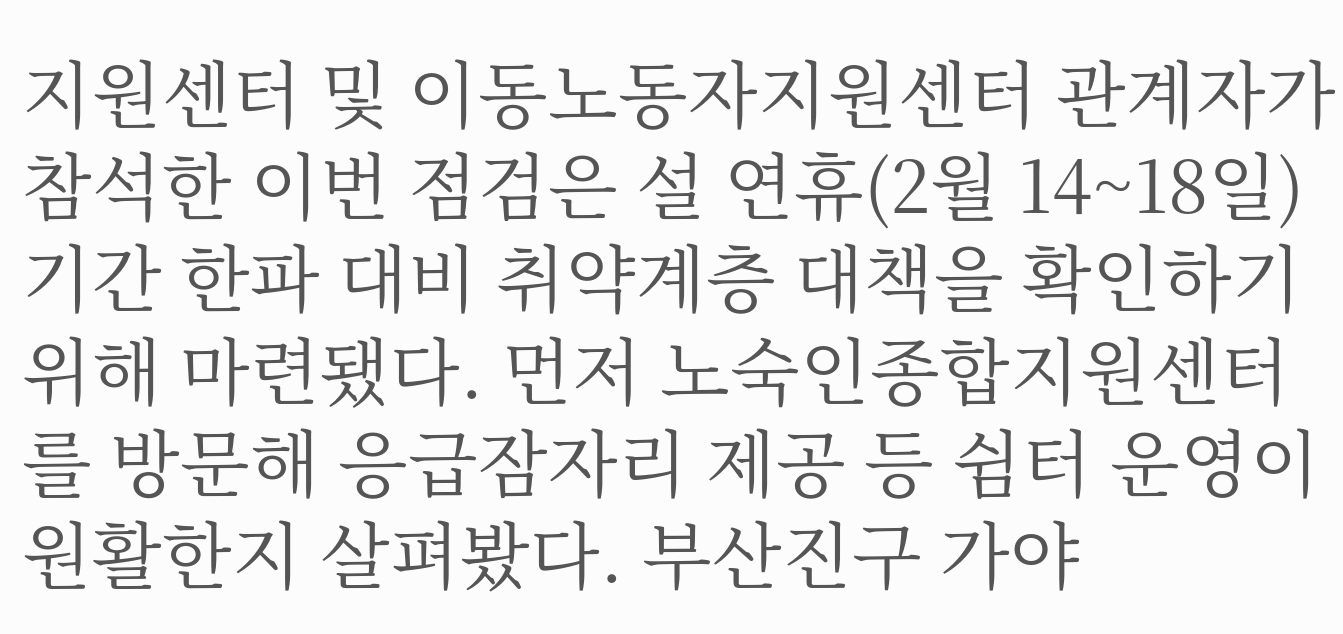지원센터 및 이동노동자지원센터 관계자가 참석한 이번 점검은 설 연휴(2월 14~18일) 기간 한파 대비 취약계층 대책을 확인하기 위해 마련됐다. 먼저 노숙인종합지원센터를 방문해 응급잠자리 제공 등 쉼터 운영이 원활한지 살펴봤다. 부산진구 가야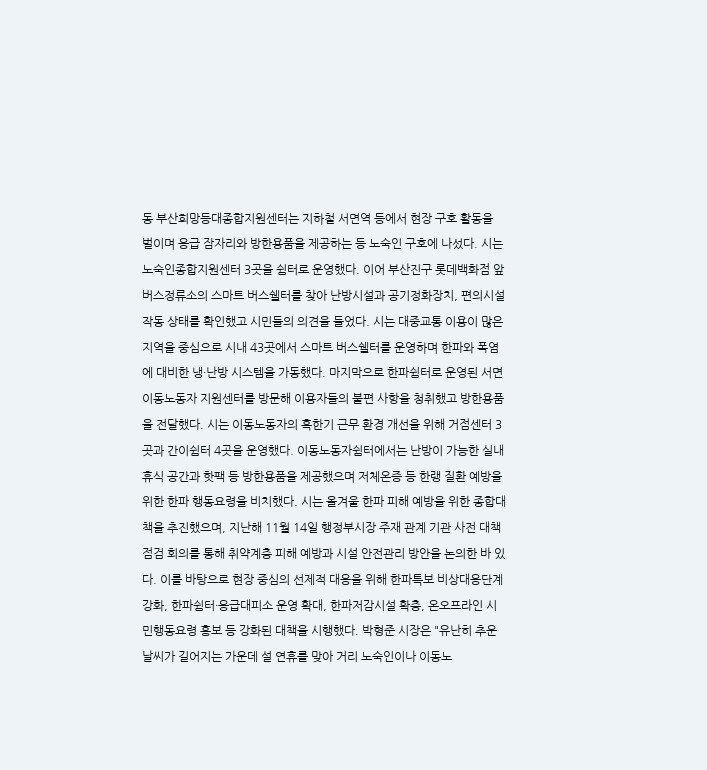동 부산희망등대종합지원센터는 지하철 서면역 등에서 현장 구호 활동을 벌이며 응급 잠자리와 방한용품을 제공하는 등 노숙인 구호에 나섰다. 시는 노숙인종합지원센터 3곳을 쉼터로 운영했다. 이어 부산진구 롯데백화점 앞 버스정류소의 스마트 버스쉘터를 찾아 난방시설과 공기정화장치, 편의시설 작동 상태를 확인했고 시민들의 의견을 들었다. 시는 대중교통 이용이 많은 지역을 중심으로 시내 43곳에서 스마트 버스쉘터를 운영하며 한파와 폭염에 대비한 냉·난방 시스템을 가동했다. 마지막으로 한파쉼터로 운영된 서면 이동노동자 지원센터를 방문해 이용자들의 불편 사항을 청취했고 방한용품을 전달했다. 시는 이동노동자의 혹한기 근무 환경 개선을 위해 거점센터 3곳과 간이쉼터 4곳을 운영했다. 이동노동자쉼터에서는 난방이 가능한 실내 휴식 공간과 핫팩 등 방한용품을 제공했으며 저체온증 등 한랭 질환 예방을 위한 한파 행동요령을 비치했다. 시는 올겨울 한파 피해 예방을 위한 종합대책을 추진했으며, 지난해 11월 14일 행정부시장 주재 관계 기관 사전 대책 점검 회의를 통해 취약계층 피해 예방과 시설 안전관리 방안을 논의한 바 있다. 이를 바탕으로 현장 중심의 선제적 대응을 위해 한파특보 비상대응단계 강화, 한파쉼터·응급대피소 운영 확대, 한파저감시설 확충, 온오프라인 시민행동요령 홍보 등 강화된 대책을 시행했다. 박형준 시장은 "유난히 추운 날씨가 길어지는 가운데 설 연휴를 맞아 거리 노숙인이나 이동노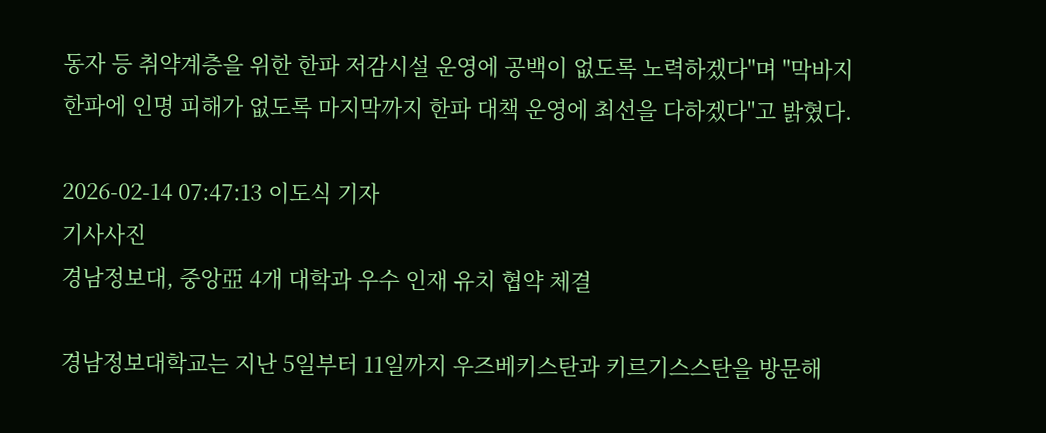동자 등 취약계층을 위한 한파 저감시설 운영에 공백이 없도록 노력하겠다"며 "막바지 한파에 인명 피해가 없도록 마지막까지 한파 대책 운영에 최선을 다하겠다"고 밝혔다.

2026-02-14 07:47:13 이도식 기자
기사사진
경남정보대, 중앙亞 4개 대학과 우수 인재 유치 협약 체결

경남정보대학교는 지난 5일부터 11일까지 우즈베키스탄과 키르기스스탄을 방문해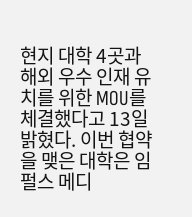현지 대학 4곳과 해외 우수 인재 유치를 위한 MOU를 체결했다고 13일 밝혔다. 이번 협약을 맺은 대학은 임펄스 메디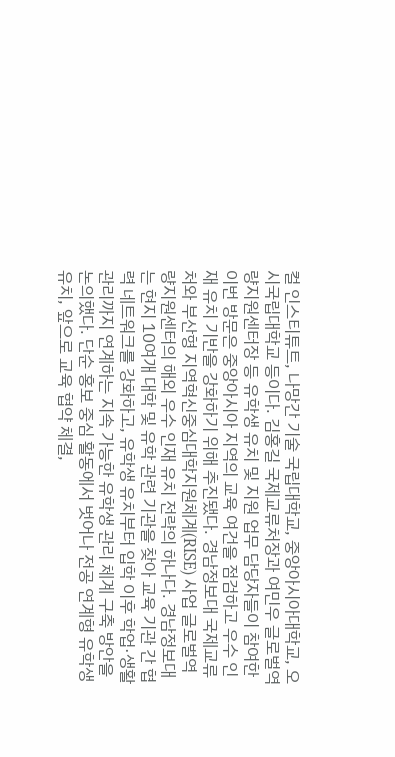컬 인스티튜트, 나망간 기술 국립대학교, 중앙아시아대학교, 오시국립대학교 등이다. 김홍길 국제교류처장과 여민우 글로벌역량지원센터장 등 유학생 유치 및 지원 업무 담당자들이 참여한 이번 방문은 중앙아시아 지역의 교육 여건을 점검하고 우수 인재 유치 기반을 강화하기 위해 추진됐다. 경남정보대 국제교류처와 부산형 지역혁신중심대학지원체계(RISE) 사업 글로벌역량지원센터의 해외 우수 인재 유치 전략의 하나다. 경남정보대는 현지 10여개 대학 및 유학 관련 기관을 찾아 교육 기관 간 협력 네트워크를 강화하고, 유학생 유치부터 입학 이후 학업·생활 관리까지 연계하는 지속 가능한 유학생 관리 체계 구축 방안을 논의했다. 단순 홍보 중심 활동에서 벗어나 전공 연계형 유학생 유치, 앞으로 교육 협약 체결,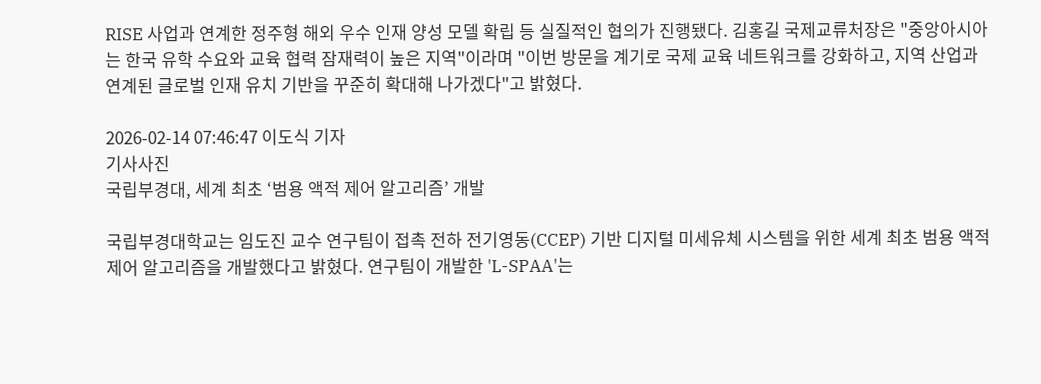RISE 사업과 연계한 정주형 해외 우수 인재 양성 모델 확립 등 실질적인 협의가 진행됐다. 김홍길 국제교류처장은 "중앙아시아는 한국 유학 수요와 교육 협력 잠재력이 높은 지역"이라며 "이번 방문을 계기로 국제 교육 네트워크를 강화하고, 지역 산업과 연계된 글로벌 인재 유치 기반을 꾸준히 확대해 나가겠다"고 밝혔다.

2026-02-14 07:46:47 이도식 기자
기사사진
국립부경대, 세계 최초 ‘범용 액적 제어 알고리즘’ 개발

국립부경대학교는 임도진 교수 연구팀이 접촉 전하 전기영동(CCEP) 기반 디지털 미세유체 시스템을 위한 세계 최초 범용 액적 제어 알고리즘을 개발했다고 밝혔다. 연구팀이 개발한 'L-SPAA'는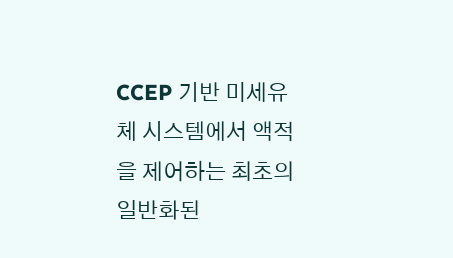CCEP 기반 미세유체 시스템에서 액적을 제어하는 최초의 일반화된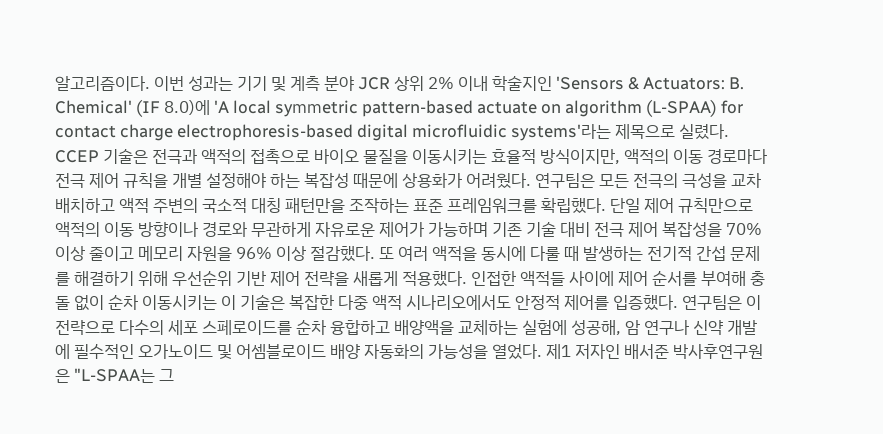알고리즘이다. 이번 성과는 기기 및 계측 분야 JCR 상위 2% 이내 학술지인 'Sensors & Actuators: B. Chemical' (IF 8.0)에 'A local sy㎜etric pattern-based actuate on algorithm (L-SPAA) for contact charge electrophoresis-based digital microfluidic systems'라는 제목으로 실렸다. CCEP 기술은 전극과 액적의 접촉으로 바이오 물질을 이동시키는 효율적 방식이지만, 액적의 이동 경로마다 전극 제어 규칙을 개별 설정해야 하는 복잡성 때문에 상용화가 어려웠다. 연구팀은 모든 전극의 극성을 교차 배치하고 액적 주변의 국소적 대칭 패턴만을 조작하는 표준 프레임워크를 확립했다. 단일 제어 규칙만으로 액적의 이동 방향이나 경로와 무관하게 자유로운 제어가 가능하며 기존 기술 대비 전극 제어 복잡성을 70% 이상 줄이고 메모리 자원을 96% 이상 절감했다. 또 여러 액적을 동시에 다룰 때 발생하는 전기적 간섭 문제를 해결하기 위해 우선순위 기반 제어 전략을 새롭게 적용했다. 인접한 액적들 사이에 제어 순서를 부여해 충돌 없이 순차 이동시키는 이 기술은 복잡한 다중 액적 시나리오에서도 안정적 제어를 입증했다. 연구팀은 이 전략으로 다수의 세포 스페로이드를 순차 융합하고 배양액을 교체하는 실험에 성공해, 암 연구나 신약 개발에 필수적인 오가노이드 및 어셈블로이드 배양 자동화의 가능성을 열었다. 제1 저자인 배서준 박사후연구원은 "L-SPAA는 그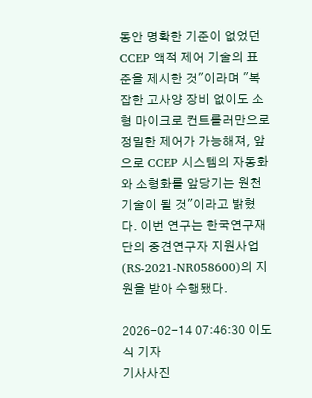동안 명확한 기준이 없었던 CCEP 액적 제어 기술의 표준을 제시한 것"이라며 "복잡한 고사양 장비 없이도 소형 마이크로 컨트롤러만으로 정밀한 제어가 가능해져, 앞으로 CCEP 시스템의 자동화와 소형화를 앞당기는 원천 기술이 될 것"이라고 밝혔다. 이번 연구는 한국연구재단의 중견연구자 지원사업(RS-2021-NR058600)의 지원을 받아 수행됐다.

2026-02-14 07:46:30 이도식 기자
기사사진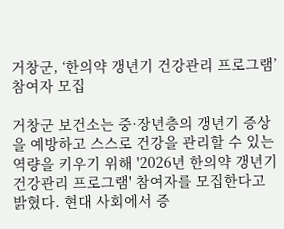거창군, ‘한의약 갱년기 건강관리 프로그램’ 참여자 모집

거창군 보건소는 중·장년층의 갱년기 증상을 예방하고 스스로 건강을 관리할 수 있는 역량을 키우기 위해 '2026년 한의약 갱년기 건강관리 프로그램' 참여자를 모집한다고 밝혔다. 현대 사회에서 증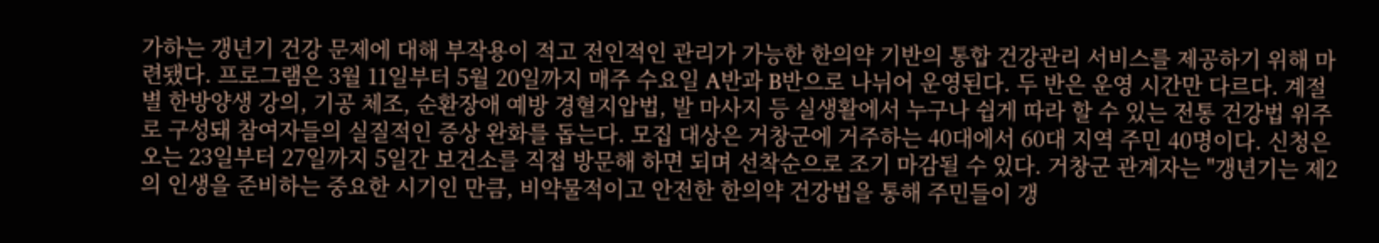가하는 갱년기 건강 문제에 대해 부작용이 적고 전인적인 관리가 가능한 한의약 기반의 통합 건강관리 서비스를 제공하기 위해 마련됐다. 프로그램은 3월 11일부터 5월 20일까지 매주 수요일 A반과 B반으로 나뉘어 운영된다. 두 반은 운영 시간만 다르다. 계절별 한방양생 강의, 기공 체조, 순환장애 예방 경혈지압법, 발 마사지 등 실생활에서 누구나 쉽게 따라 할 수 있는 전통 건강법 위주로 구성돼 참여자들의 실질적인 증상 완화를 돕는다. 모집 대상은 거창군에 거주하는 40대에서 60대 지역 주민 40명이다. 신청은 오는 23일부터 27일까지 5일간 보건소를 직접 방문해 하면 되며 선착순으로 조기 마감될 수 있다. 거창군 관계자는 "갱년기는 제2의 인생을 준비하는 중요한 시기인 만큼, 비약물적이고 안전한 한의약 건강법을 통해 주민들이 갱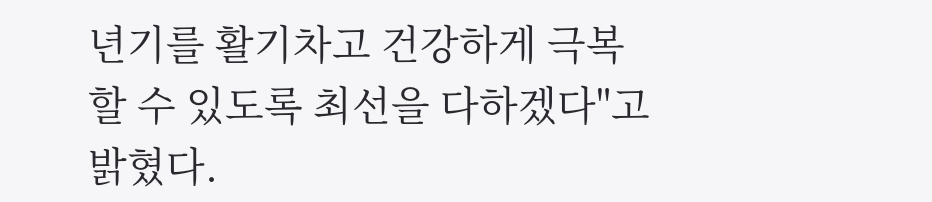년기를 활기차고 건강하게 극복할 수 있도록 최선을 다하겠다"고 밝혔다.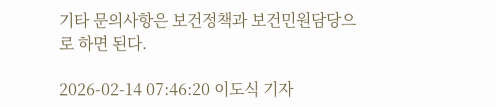기타 문의사항은 보건정책과 보건민원담당으로 하면 된다.

2026-02-14 07:46:20 이도식 기자